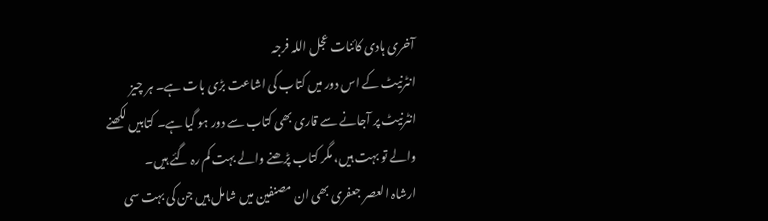آخری ہادی کائنات عجل اللہ فرجہ
انٹرنیٹ کے اس دور میں کتاب کی اشاعت بڑی بات ہے۔ ہر چیز انٹرنیٹ پر آجانے سے قاری بھی کتاب سے دور ہو گیا ہے۔ کتابیں لکھنے والے تو بہت ہیں، مگر کتاب پڑھنے والے بہت کم رہ گئے ہیں۔
ارشاہ العصر جعفری بھی ان مصنفین میں شامل ہیں جن کی بہت سی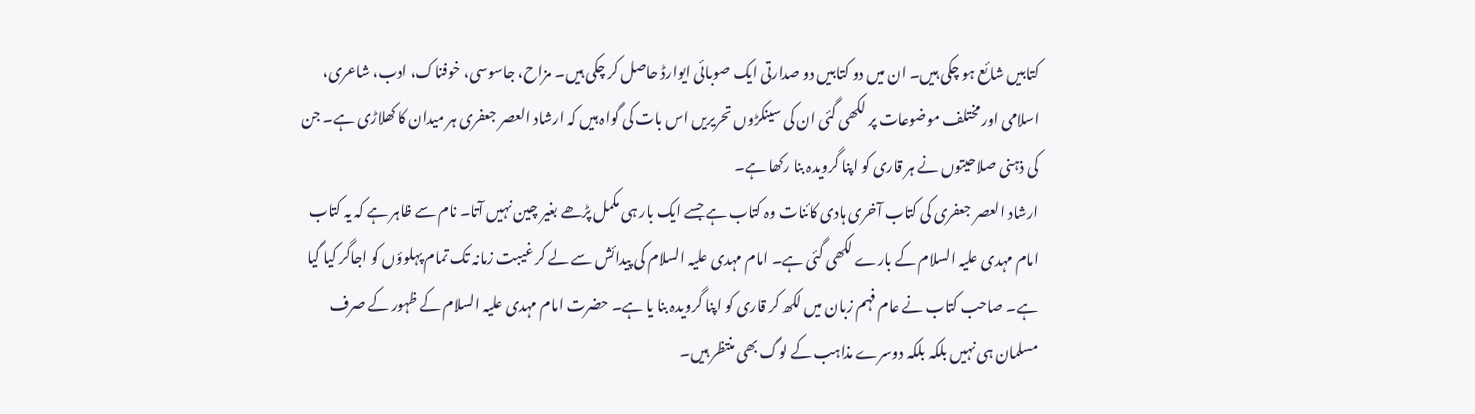کتابیں شائع ہو چکی ہیں۔ ان میں دو کتابیں دو صدارتی ایک صوبائی ایوارڈ حاصل کر چکی ہیں۔ مزاح، جاسوسی، خوفناک، ادب، شاعری، اسلامی اور مختلف موضوعات پر لکھی گئی ان کی سینکڑوں تحریریں اس بات کی گواہ ہیں کہ ارشاد العصر جعفری ہر میدان کا کھلاڑی ہے۔ جن کی ذہنی صلاحیتوں نے ہر قاری کو اپنا گرویدہ بنا رکھا ہے۔
ارشاد العصر جعفری کی کتاب آخری ہادی کائنات وہ کتاب ہے جسے ایک بار ہی مکمل پڑھے بغیر چین نہیں آتا۔ نام سے ظاہر ہے کہ یہ کتاب امام مہدی علیہ السلام کے بارے لکھی گئی ہے۔ امام مہدی علیہ السلام کی پیدائش سے لے کر غیبت زمانہ تک تمام پہلوؤں کو اجاگر کیا گیا ہے۔ صاحب کتاب نے عام فہم زبان میں لکھ کر قاری کو اپنا گرویدہ بنا یا ہے۔ حضرت امام مہدی علیہ السلام کے ظہور کے صرف مسلمان ہی نہیں بلکہ بلکہ دوسرے مذاہب کے لوگ بھی منتظر ہیں۔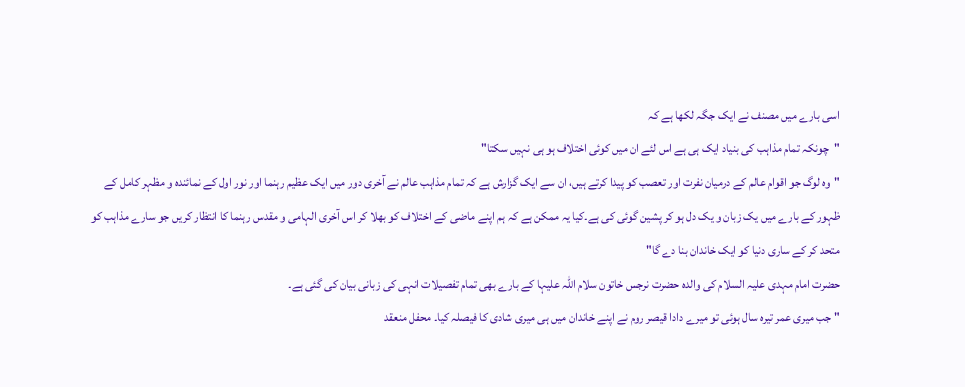اسی بارے میں مصنف نے ایک جگہ لکھا ہے کہ
"چونکہ تمام مذاہب کی بنیاد ایک ہی ہے اس لئے ان میں کوئی اختلاف ہو ہی نہیں سکتا"
"وہ لوگ جو اقوام عالم کے درمیان نفرت اور تعصب کو پیدا کرتے ہیں، ان سے ایک گزارش ہے کہ تمام مذاہب عالم نے آخری دور میں ایک عظیم رہنما اور نور اول کے نمائندہ و مظہر کامل کے ظہور کے بارے میں یک زبان و یک دل ہو کر پشین گوئی کی ہے۔کیا یہ ممکن ہے کہ ہم اپنے ماضی کے اختلاف کو بھلا کر اس آخری الہامی و مقدس رہنما کا انتظار کریں جو سارے مذاہب کو متحد کر کے ساری دنیا کو ایک خاندان بنا دے گا"
حضرت امام مہدی علیہ السلام کی والدہ حضرت نرجس خاتون سلام اللہ علیہا کے بارے بھی تمام تفصیلات انہی کی زبانی بیان کی گئی ہے۔
" جب میری عمر تیرہ سال ہوئی تو میرے دادا قیصر روم نے اپنے خاندان میں ہی میری شادی کا فیصلہ کیا۔ محفل منعقد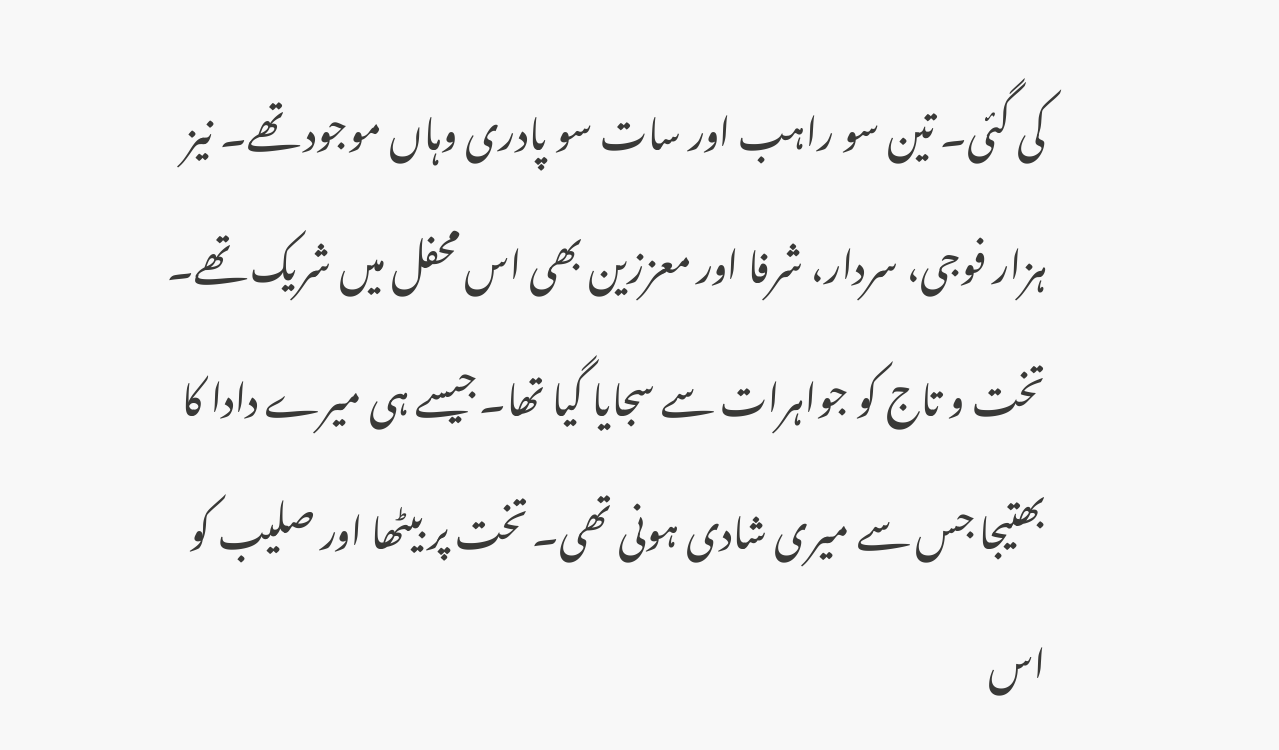کی گئی۔ تین سو راہب اور سات سو پادری وہاں موجود تھے۔ نیز ہزار فوجی، سردار، شرفا اور معززین بھی اس محفل میں شریک تھے۔ تخت و تاج کو جواہرات سے سجایا گیا تھا۔جیسے ہی میرے دادا کا بھتیجا جس سے میری شادی ہونی تھی۔ تخت پر بیٹھا اور صلیب کو اس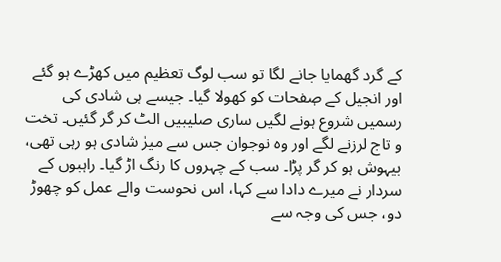کے گرد گھمایا جانے لگا تو سب لوگ تعظیم میں کھڑے ہو گئے اور انجیل کے صٖفحات کو کھولا گیا۔ جیسے ہی شادی کی رسمیں شروع ہونے لگیں ساری صلیبیں الٹ کر گر گئیں۔ تخت و تاج لرزنے لگے اور وہ نوجوان جس سے میرٰ شادی ہو رہی تھی، بیہوش ہو کر گر پڑا۔ سب کے چہروں کا رنگ اڑ گیا۔ راہبوں کے سردار نے میرے دادا سے کہا، اس نحوست والے عمل کو چھوڑ دو، جس کی وجہ سے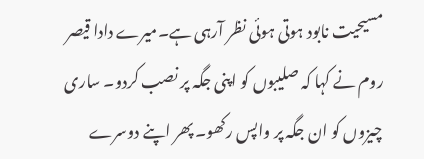مسیحیت نابود ہوتی ہوئی نظر آرہی ہے۔میرے دادا قیصر روم نے کہا کہ صلیبوں کو اپنی جگہ پر نصب کردو۔ ساری چیزوں کو ان جگہ پر واپس رکھو۔ پھر اپنے دوسرے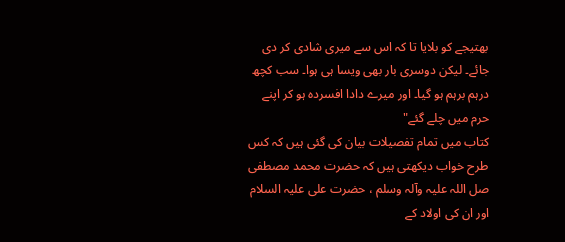بھتیجے کو بلایا تا کہ اس سے میری شادی کر دی جائے۔ لیکن دوسری بار بھی ویسا ہی ہوا۔ سب کچھ درہم برہم ہو گیا۔ اور میرے دادا افسردہ ہو کر اپنے حرم میں چلے گئے"
کتاب میں تمام تفصیلات بیان کی گئی ہیں کہ کس طرح خواب دیکھتی ہیں کہ حضرت محمد مصطفی صل اللہ علیہ وآلہ وسلم ، حضرت علی علیہ السلام اور ان کی اولاد کے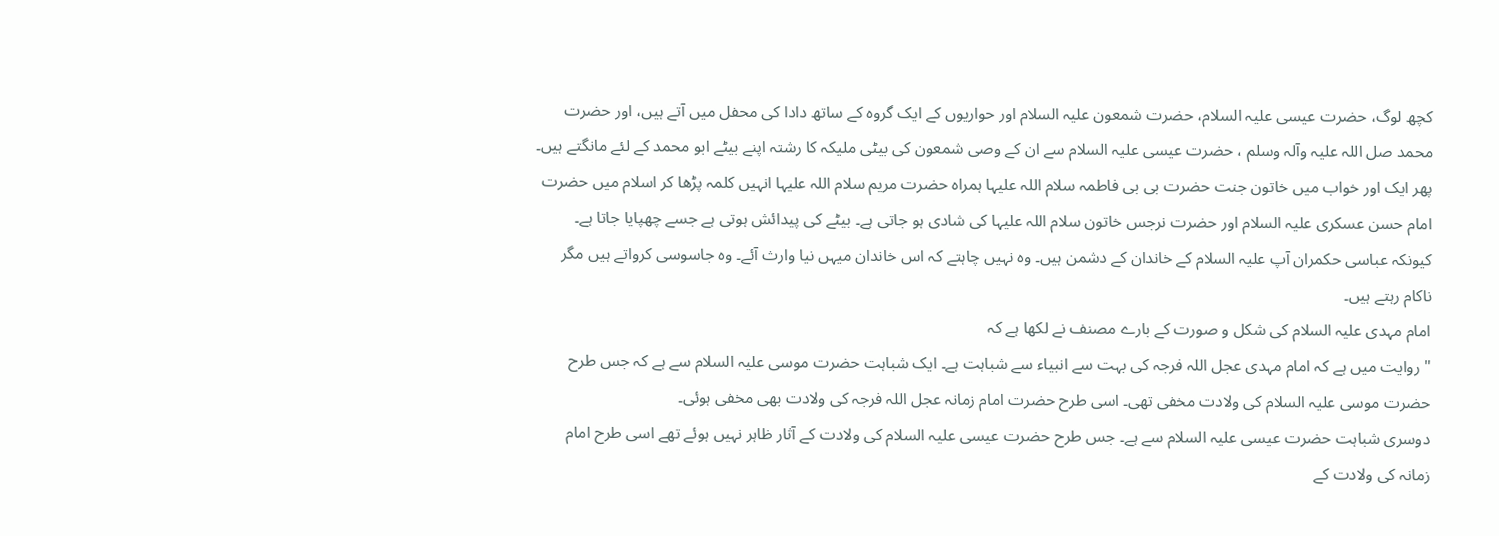کچھ لوگ، حضرت عیسی علیہ السلام، حضرت شمعون علیہ السلام اور حواریوں کے ایک گروہ کے ساتھ دادا کی محفل میں آتے ہیں، اور حضرت محمد صل اللہ علیہ وآلہ وسلم ، حضرت عیسی علیہ السلام سے ان کے وصی شمعون کی بیٹی ملیکہ کا رشتہ اپنے بیٹے ابو محمد کے لئے مانگتے ہیں۔ پھر ایک اور خواب میں خاتون جنت حضرت بی بی فاطمہ سلام اللہ علیہا ہمراہ حضرت مریم سلام اللہ علیہا انہیں کلمہ پڑھا کر اسلام میں حضرت امام حسن عسکری علیہ السلام اور حضرت نرجس خاتون سلام اللہ علیہا کی شادی ہو جاتی ہے۔ بیٹے کی پیدائش ہوتی ہے جسے چھپایا جاتا ہے۔ کیونکہ عباسی حکمران آپ علیہ السلام کے خاندان کے دشمن ہیں۔ وہ نہیں چاہتے کہ اس خاندان میہں نیا وارث آئے۔ وہ جاسوسی کرواتے ہیں مگر ناکام رہتے ہیں۔
امام مہدی علیہ السلام کی شکل و صورت کے بارے مصنف نے لکھا ہے کہ
" روایت میں ہے کہ امام مہدی عجل اللہ فرجہ کی بہت سے انبیاء سے شباہت ہے۔ ایک شباہت حضرت موسی علیہ السلام سے ہے کہ جس طرح حضرت موسی علیہ السلام کی ولادت مخفی تھی۔ اسی طرح حضرت امام زمانہ عجل اللہ فرجہ کی ولادت بھی مخفی ہوئی۔
دوسری شباہت حضرت عیسی علیہ السلام سے ہے۔ جس طرح حضرت عیسی علیہ السلام کی ولادت کے آثار ظاہر نہیں ہوئے تھے اسی طرح امام زمانہ کی ولادت کے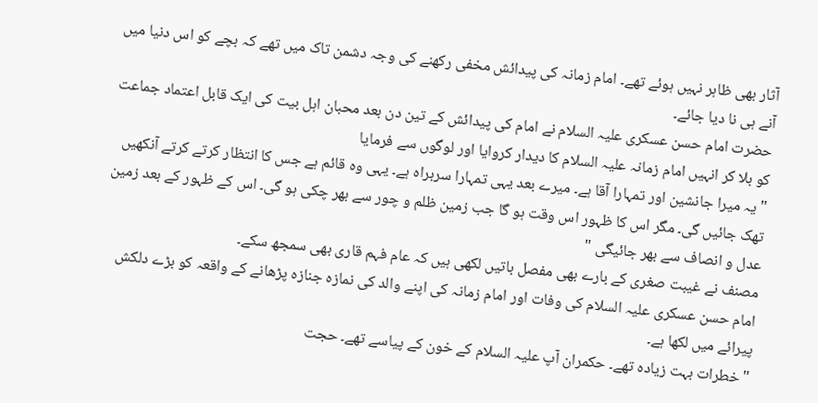آثار بھی ظاہر نہیں ہوئے تھے۔ امام زمانہ کی پیدائش مخفی رکھنے کی وجہ دشمن تاک میں تھے کہ بچے کو اس دنیا میں آنے ہی نا دیا جائے۔
حضرت امام حسن عسکری علیہ السلام نے امام کی پیدائش کے تین دن بعد محبان اہل بیت کی ایک قابل اعتماد جماعت کو بلا کر انہیں امام زمانہ علیہ السلام کا دیدار کروایا اور لوگوں سے فرمایا
" یہ میرا جانشین اور تمہارا آقا ہے۔ میرے بعد یہی تمہارا سربراہ ہے۔ یہی وہ قائم ہے جس کا انتظار کرتے کرتے آنکھیں تھک جائیں گی۔ مگر اس کا ظہور اس وقت ہو گا جب زمین ظلم و چور سے بھر چکی ہو گی۔ اس کے ظہور کے بعد زمین عدل و انصاف سے بھر جائیگی "
مصنف نے غیبت صغری کے بارے بھی مفصل باتیں لکھی ہیں کہ عام فہم قاری بھی سمجھ سکے۔
امام حسن عسکری علیہ السلام کی وفات اور امام زمانہ کی اپنے والد کی نمازہ جنازہ پڑھانے کے واقعہ کو بڑے دلکش پیرائے میں لکھا ہے۔
" خطرات بہت زیادہ تھے۔ حکمران آپ علیہ السلام کے خون کے پیاسے تھے۔ حجت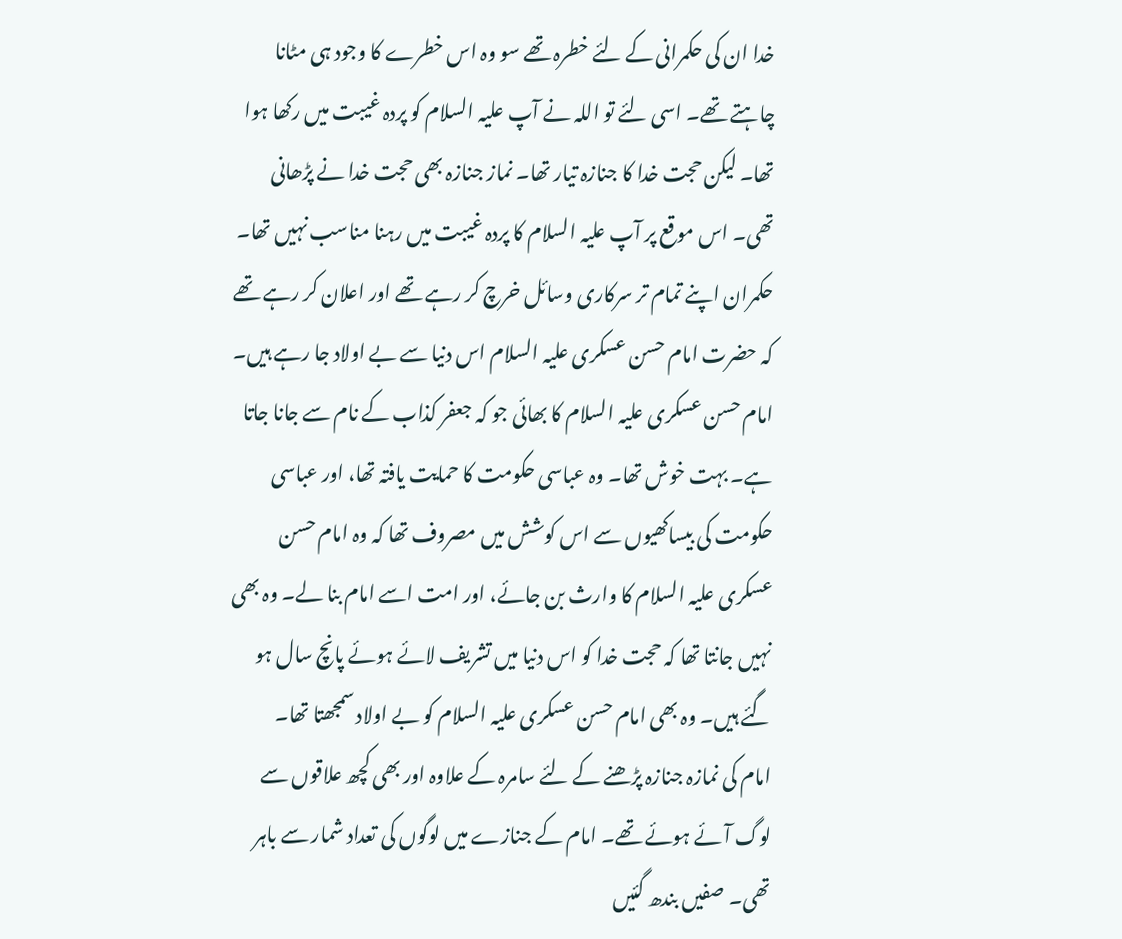خدا ان کی حکمرانی کے لئے خطرہ تھے سو وہ اس خطرے کا وجود ہی مٹانا چاہتے تھے۔ اسی لئے تو اللہ نے آپ علیہ السلام کو پردہ غیبت میں رکھا ہوا تھا۔ لیکن حجت خدا کا جنازہ تیار تھا۔ نماز جنازہ بھی حجت خدا نے پڑھانی تھی۔ اس موقع پر آپ علیہ السلام کا پردہ غیبت میں رہنا مناسب نہیں تھا۔
حکمران اپنے تمام تر سرکاری وسائل خرچ کر رہے تھے اور اعلان کر رہے تھے کہ حضرت امام حسن عسکری علیہ السلام اس دنیا سے بے اولاد جا رہے ہیں۔
امام حسن عسکری علیہ السلام کا بھائی جو کہ جعفر کذاب کے نام سے جانا جاتا ہے۔ بہت خوش تھا۔ وہ عباسی حکومت کا حمایت یافتہ تھا، اور عباسی حکومت کی بیساکھیوں سے اس کوشش میں مصروف تھا کہ وہ امام حسن عسکری علیہ السلام کا وارث بن جائے، اور امت اسے امام بنا لے۔ وہ بھی نہیں جانتا تھا کہ حجت خدا کو اس دنیا میں تشریف لائے ہوئے پانچ سال ہو گئے ہیں۔ وہ بھی امام حسن عسکری علیہ السلام کو بے اولاد سمجھتا تھا۔
امام کی نمازہ جنازہ پڑھنے کے لئے سامرہ کے علاوہ اور بھی کچھ علاقوں سے لوگ آئے ہوئے تھے۔ امام کے جنازے میں لوگوں کی تعداد شمار سے باہر تھی۔ صفیں بندھ گئیں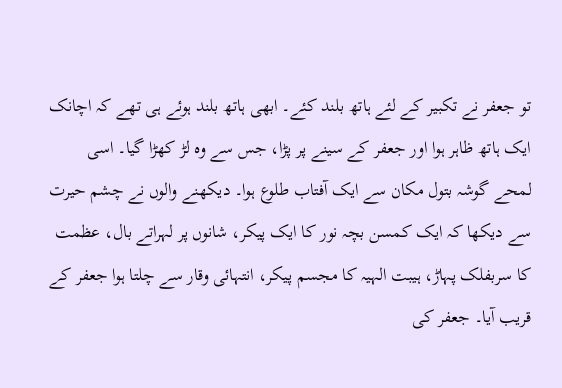تو جعفر نے تکبیر کے لئے ہاتھ بلند کئے۔ ابھی ہاتھ بلند ہوئے ہی تھے کہ اچانک ایک ہاتھ ظاہر ہوا اور جعفر کے سینے پر پڑا، جس سے وہ لڑ کھڑا گیا۔ اسی لمحے گوشہ بتول مکان سے ایک آفتاب طلوع ہوا۔ دیکھنے والوں نے چشم حیرت سے دیکھا کہ ایک کمسن بچہ نور کا ایک پیکر، شانوں پر لہراتے بال، عظمت کا سربفلک پہاڑ، ہیبت الہیہ کا مجسم پیکر، انتہائی وقار سے چلتا ہوا جعفر کے قریب آیا۔ جعفر کی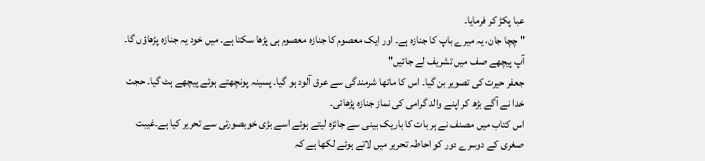عبا پکڑ کر فرمایا۔
" چچا جان، یہ میرے باپ کا جنازہ ہے۔ اور ایک معصوم کا جنازہ معصوم ہی پڑھا سکتا ہے۔ میں خود یہ جنازہ پڑھاؤں گا۔ آپ پیچھے صف میں تشریف لے جائیں"
جعفر حیرت کی تصویر بن گیا۔ اس کا ماتھا شرمندگی سے عرق آلود ہو گیا۔ پسینہ پونچھتے ہوئے پیچھے ہٹ گیا۔ حجت خدا نے آگے بڑھ کر اپنے والد گرامی کی نماز جنازہ پڑھائی۔
اس کتاب میں مصنف نے ہر بات کا باریک بینی سے جائزہ لیتے ہوئے اسے بڑی خوبصورتی سے تحریر کیا ہے۔غیبت صغری کے دوسرے دور کو احاطہ تحریر میں لاتے ہوئے لکھا ہے کہ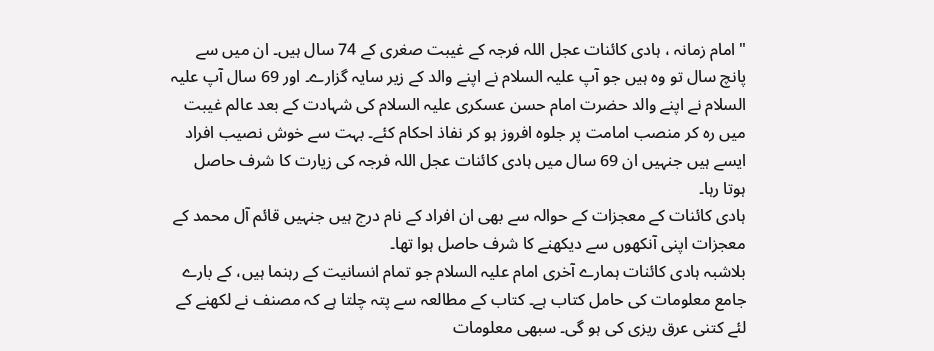" امام زمانہ ، ہادی کائنات عجل اللہ فرجہ کے غیبت صغری کے 74 سال ہیں۔ ان میں سے پانچ سال تو وہ ہیں جو آپ علیہ السلام نے اپنے والد کے زیر سایہ گزارے۔ اور 69 سال آپ علیہ السلام نے اپنے والد حضرت امام حسن عسکری علیہ السلام کی شہادت کے بعد عالم غیبت میں رہ کر منصب امامت پر جلوہ افروز ہو کر نفاذ احکام کئے۔ بہت سے خوش نصیب افراد ایسے ہیں جنہیں ان 69 سال میں ہادی کائنات عجل اللہ فرجہ کی زیارت کا شرف حاصل ہوتا رہا۔
ہادی کائنات کے معجزات کے حوالہ سے بھی ان افراد کے نام درج ہیں جنہیں قائم آل محمد کے معجزات اپنی آنکھوں سے دیکھنے کا شرف حاصل ہوا تھا۔
بلاشبہ ہادی کائنات ہمارے آخری امام علیہ السلام جو تمام انسانیت کے رہنما ہیں، کے بارے جامع معلومات کی حامل کتاب ہے۔ کتاب کے مطالعہ سے پتہ چلتا ہے کہ مصنف نے لکھنے کے لئے کتنی عرق ریزی کی ہو گی۔ سبھی معلومات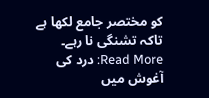کو مختصر جامع لکھا ہے تاکہ تشنگی نا رہے۔
Read More: درد کی آغوش میں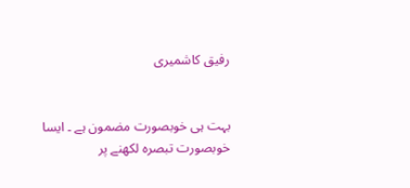رفیق کاشمیری


بہت ہی خوبصورت مضمون ہے ۔ ایسا خوبصورت تبصرہ لکھنے پر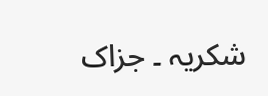شکریہ ۔ جزاک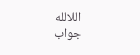اللالله
جواب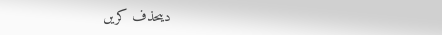دیںحذف کریں